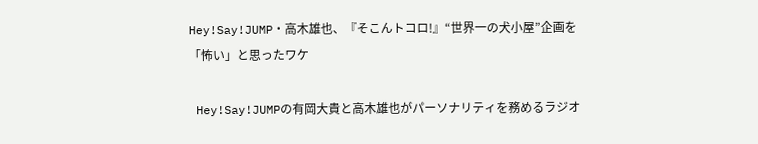Hey!Say!JUMP・高木雄也、『そこんトコロ!』“世界一の犬小屋”企画を「怖い」と思ったワケ

 Hey!Say!JUMPの有岡大貴と高木雄也がパーソナリティを務めるラジオ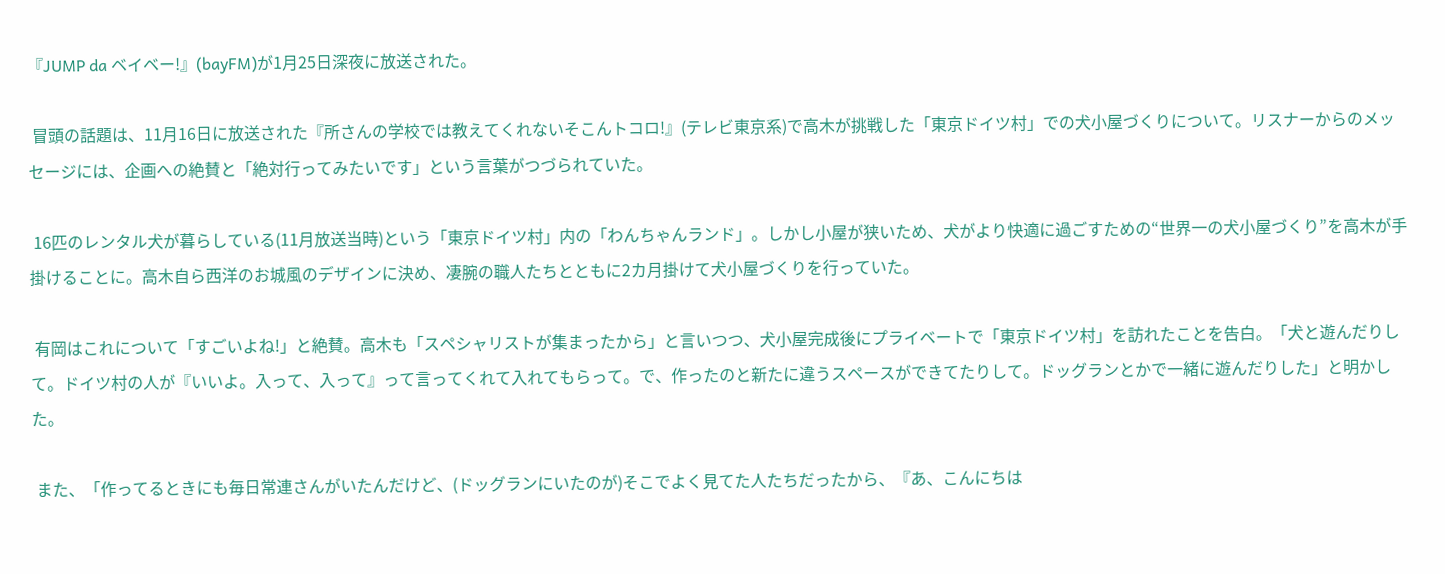『JUMP da ベイベー!』(bayFM)が1月25日深夜に放送された。

 冒頭の話題は、11月16日に放送された『所さんの学校では教えてくれないそこんトコロ!』(テレビ東京系)で高木が挑戦した「東京ドイツ村」での犬小屋づくりについて。リスナーからのメッセージには、企画への絶賛と「絶対行ってみたいです」という言葉がつづられていた。

 16匹のレンタル犬が暮らしている(11月放送当時)という「東京ドイツ村」内の「わんちゃんランド」。しかし小屋が狭いため、犬がより快適に過ごすための“世界一の犬小屋づくり”を高木が手掛けることに。高木自ら西洋のお城風のデザインに決め、凄腕の職人たちとともに2カ月掛けて犬小屋づくりを行っていた。

 有岡はこれについて「すごいよね!」と絶賛。高木も「スペシャリストが集まったから」と言いつつ、犬小屋完成後にプライベートで「東京ドイツ村」を訪れたことを告白。「犬と遊んだりして。ドイツ村の人が『いいよ。入って、入って』って言ってくれて入れてもらって。で、作ったのと新たに違うスペースができてたりして。ドッグランとかで一緒に遊んだりした」と明かした。

 また、「作ってるときにも毎日常連さんがいたんだけど、(ドッグランにいたのが)そこでよく見てた人たちだったから、『あ、こんにちは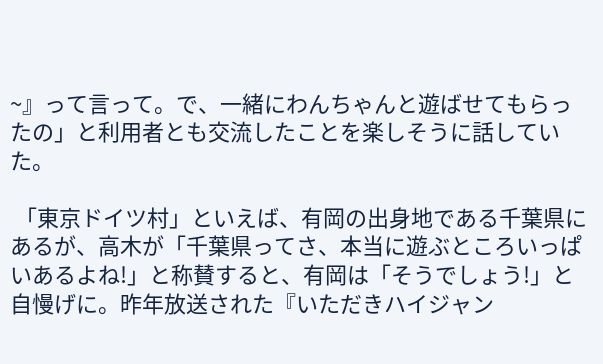~』って言って。で、一緒にわんちゃんと遊ばせてもらったの」と利用者とも交流したことを楽しそうに話していた。

 「東京ドイツ村」といえば、有岡の出身地である千葉県にあるが、高木が「千葉県ってさ、本当に遊ぶところいっぱいあるよね!」と称賛すると、有岡は「そうでしょう!」と自慢げに。昨年放送された『いただきハイジャン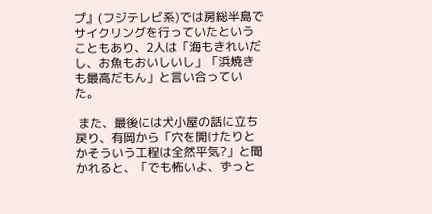プ』(フジテレビ系)では房総半島でサイクリングを行っていたということもあり、2人は「海もきれいだし、お魚もおいしいし」「浜焼きも最高だもん」と言い合っていた。

 また、最後には犬小屋の話に立ち戻り、有岡から「穴を開けたりとかそういう工程は全然平気?」と聞かれると、「でも怖いよ、ずっと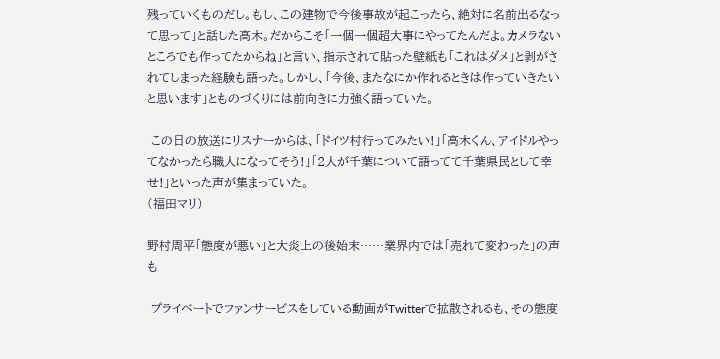残っていくものだし。もし、この建物で今後事故が起こったら、絶対に名前出るなって思って」と話した高木。だからこそ「一個一個超大事にやってたんだよ。カメラないところでも作ってたからね」と言い、指示されて貼った壁紙も「これはダメ」と剥がされてしまった経験も語った。しかし、「今後、またなにか作れるときは作っていきたいと思います」とものづくりには前向きに力強く語っていた。

 この日の放送にリスナーからは、「ドイツ村行ってみたい!」「高木くん、アイドルやってなかったら職人になってそう!」「2人が千葉について語ってて千葉県民として幸せ!」といった声が集まっていた。
(福田マリ)

野村周平「態度が悪い」と大炎上の後始末……業界内では「売れて変わった」の声も

 プライベートでファンサービスをしている動画がTwitterで拡散されるも、その態度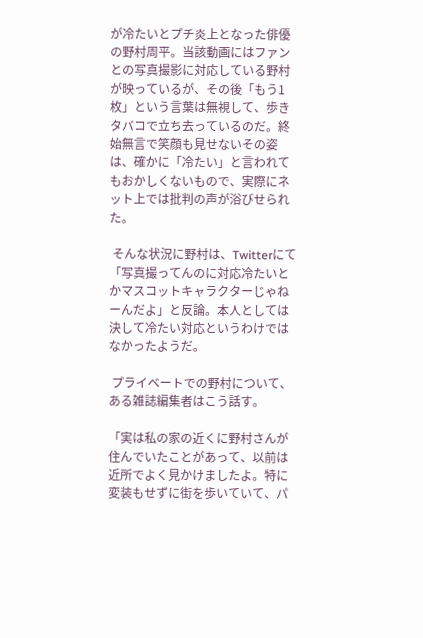が冷たいとプチ炎上となった俳優の野村周平。当該動画にはファンとの写真撮影に対応している野村が映っているが、その後「もう1枚」という言葉は無視して、歩きタバコで立ち去っているのだ。終始無言で笑顔も見せないその姿は、確かに「冷たい」と言われてもおかしくないもので、実際にネット上では批判の声が浴びせられた。

 そんな状況に野村は、Twitterにて「写真撮ってんのに対応冷たいとかマスコットキャラクターじゃねーんだよ」と反論。本人としては決して冷たい対応というわけではなかったようだ。

 プライベートでの野村について、ある雑誌編集者はこう話す。

「実は私の家の近くに野村さんが住んでいたことがあって、以前は近所でよく見かけましたよ。特に変装もせずに街を歩いていて、パ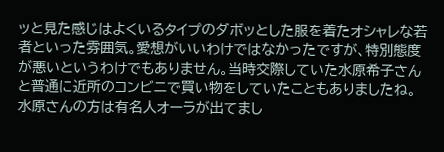ッと見た感じはよくいるタイプのダボッとした服を着たオシャレな若者といった雰囲気。愛想がいいわけではなかったですが、特別態度が悪いというわけでもありません。当時交際していた水原希子さんと普通に近所のコンビニで買い物をしていたこともありましたね。水原さんの方は有名人オーラが出てまし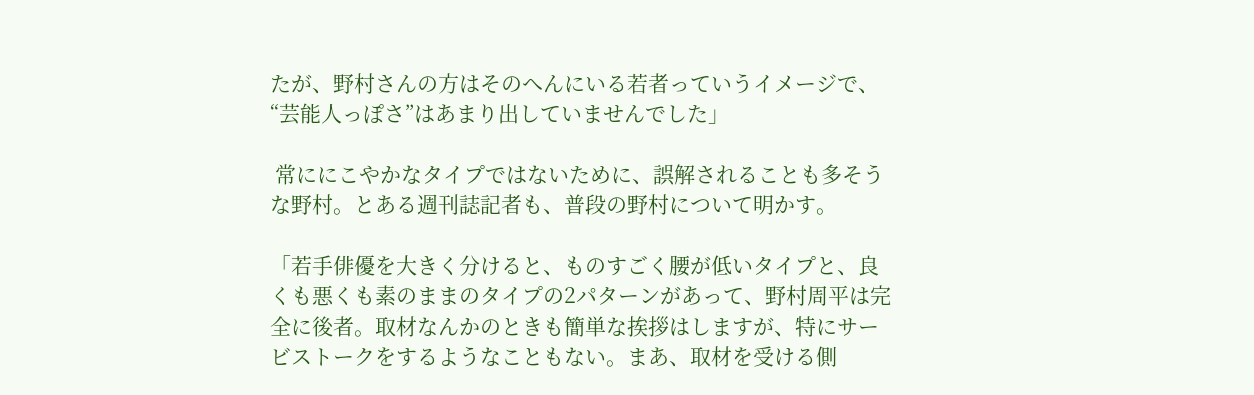たが、野村さんの方はそのへんにいる若者っていうイメージで、“芸能人っぽさ”はあまり出していませんでした」

 常ににこやかなタイプではないために、誤解されることも多そうな野村。とある週刊誌記者も、普段の野村について明かす。

「若手俳優を大きく分けると、ものすごく腰が低いタイプと、良くも悪くも素のままのタイプの2パターンがあって、野村周平は完全に後者。取材なんかのときも簡単な挨拶はしますが、特にサービストークをするようなこともない。まあ、取材を受ける側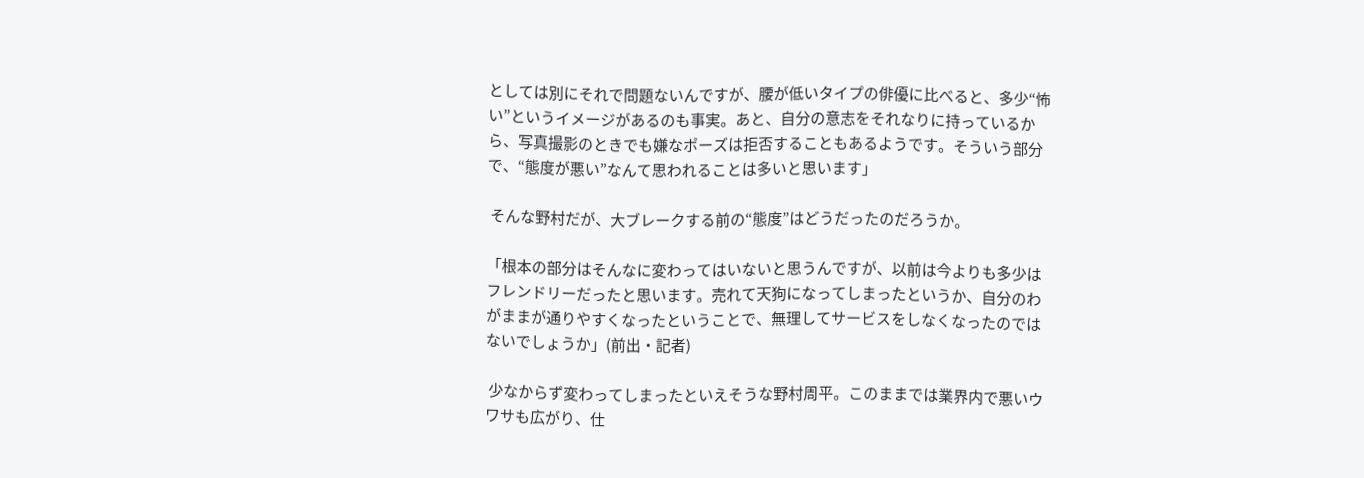としては別にそれで問題ないんですが、腰が低いタイプの俳優に比べると、多少“怖い”というイメージがあるのも事実。あと、自分の意志をそれなりに持っているから、写真撮影のときでも嫌なポーズは拒否することもあるようです。そういう部分で、“態度が悪い”なんて思われることは多いと思います」

 そんな野村だが、大ブレークする前の“態度”はどうだったのだろうか。

「根本の部分はそんなに変わってはいないと思うんですが、以前は今よりも多少はフレンドリーだったと思います。売れて天狗になってしまったというか、自分のわがままが通りやすくなったということで、無理してサービスをしなくなったのではないでしょうか」(前出・記者)

 少なからず変わってしまったといえそうな野村周平。このままでは業界内で悪いウワサも広がり、仕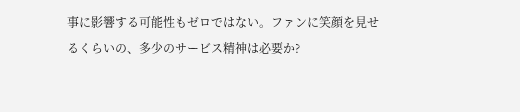事に影響する可能性もゼロではない。ファンに笑顔を見せるくらいの、多少のサービス精神は必要か?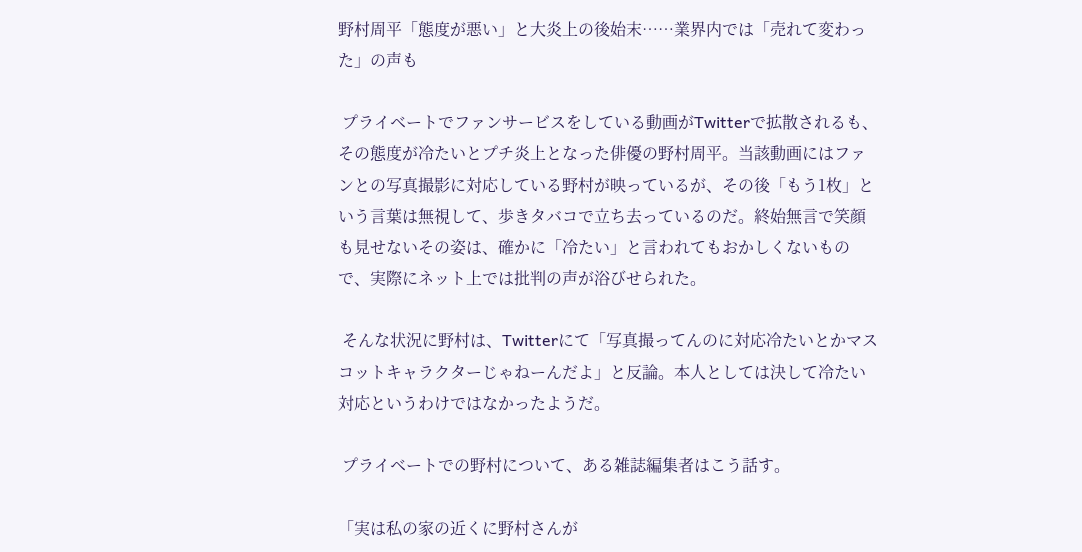野村周平「態度が悪い」と大炎上の後始末……業界内では「売れて変わった」の声も

 プライベートでファンサービスをしている動画がTwitterで拡散されるも、その態度が冷たいとプチ炎上となった俳優の野村周平。当該動画にはファンとの写真撮影に対応している野村が映っているが、その後「もう1枚」という言葉は無視して、歩きタバコで立ち去っているのだ。終始無言で笑顔も見せないその姿は、確かに「冷たい」と言われてもおかしくないもので、実際にネット上では批判の声が浴びせられた。

 そんな状況に野村は、Twitterにて「写真撮ってんのに対応冷たいとかマスコットキャラクターじゃねーんだよ」と反論。本人としては決して冷たい対応というわけではなかったようだ。

 プライベートでの野村について、ある雑誌編集者はこう話す。

「実は私の家の近くに野村さんが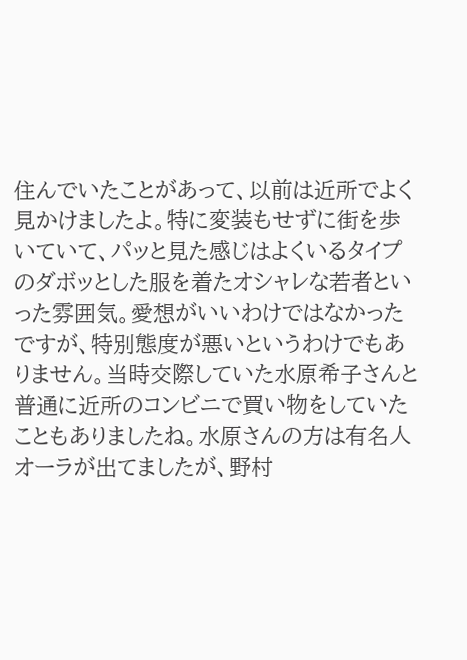住んでいたことがあって、以前は近所でよく見かけましたよ。特に変装もせずに街を歩いていて、パッと見た感じはよくいるタイプのダボッとした服を着たオシャレな若者といった雰囲気。愛想がいいわけではなかったですが、特別態度が悪いというわけでもありません。当時交際していた水原希子さんと普通に近所のコンビニで買い物をしていたこともありましたね。水原さんの方は有名人オーラが出てましたが、野村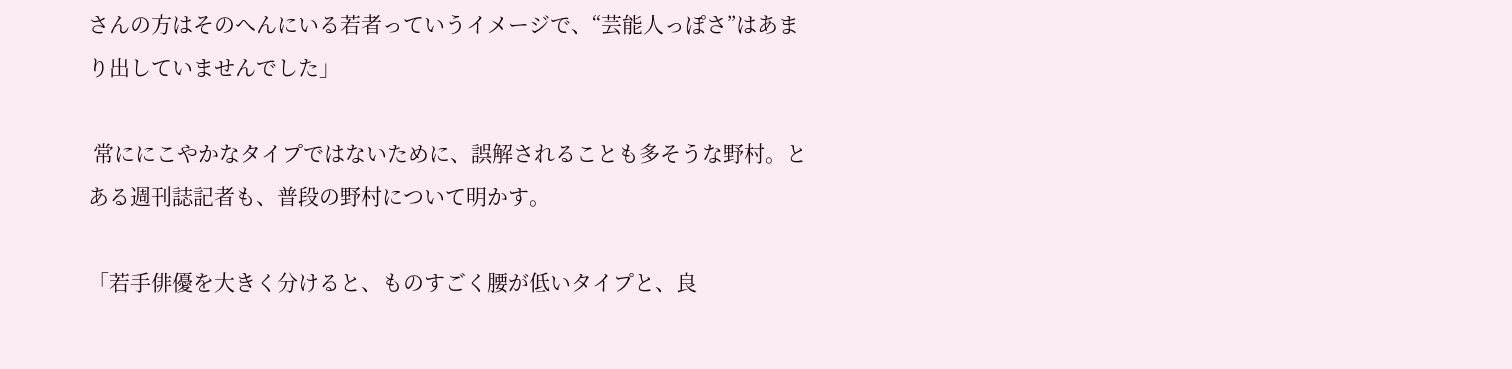さんの方はそのへんにいる若者っていうイメージで、“芸能人っぽさ”はあまり出していませんでした」

 常ににこやかなタイプではないために、誤解されることも多そうな野村。とある週刊誌記者も、普段の野村について明かす。

「若手俳優を大きく分けると、ものすごく腰が低いタイプと、良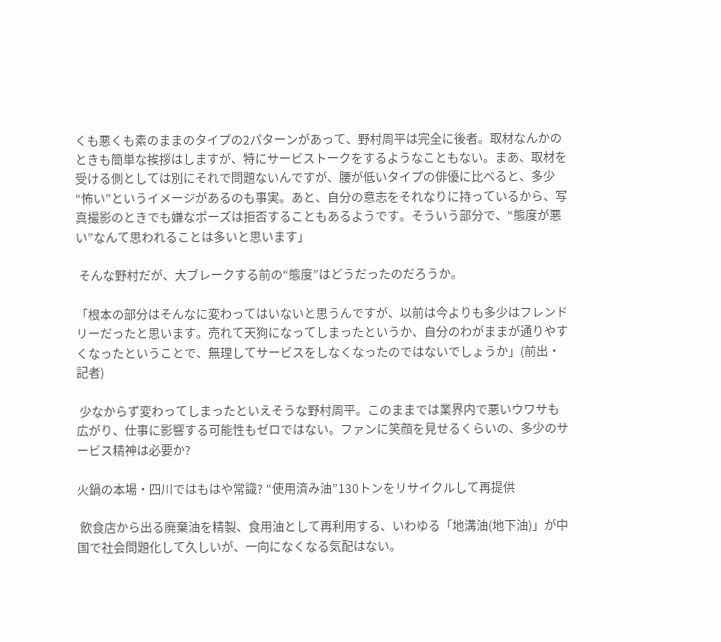くも悪くも素のままのタイプの2パターンがあって、野村周平は完全に後者。取材なんかのときも簡単な挨拶はしますが、特にサービストークをするようなこともない。まあ、取材を受ける側としては別にそれで問題ないんですが、腰が低いタイプの俳優に比べると、多少“怖い”というイメージがあるのも事実。あと、自分の意志をそれなりに持っているから、写真撮影のときでも嫌なポーズは拒否することもあるようです。そういう部分で、“態度が悪い”なんて思われることは多いと思います」

 そんな野村だが、大ブレークする前の“態度”はどうだったのだろうか。

「根本の部分はそんなに変わってはいないと思うんですが、以前は今よりも多少はフレンドリーだったと思います。売れて天狗になってしまったというか、自分のわがままが通りやすくなったということで、無理してサービスをしなくなったのではないでしょうか」(前出・記者)

 少なからず変わってしまったといえそうな野村周平。このままでは業界内で悪いウワサも広がり、仕事に影響する可能性もゼロではない。ファンに笑顔を見せるくらいの、多少のサービス精神は必要か?

火鍋の本場・四川ではもはや常識? “使用済み油”130トンをリサイクルして再提供

 飲食店から出る廃棄油を精製、食用油として再利用する、いわゆる「地溝油(地下油)」が中国で社会問題化して久しいが、一向になくなる気配はない。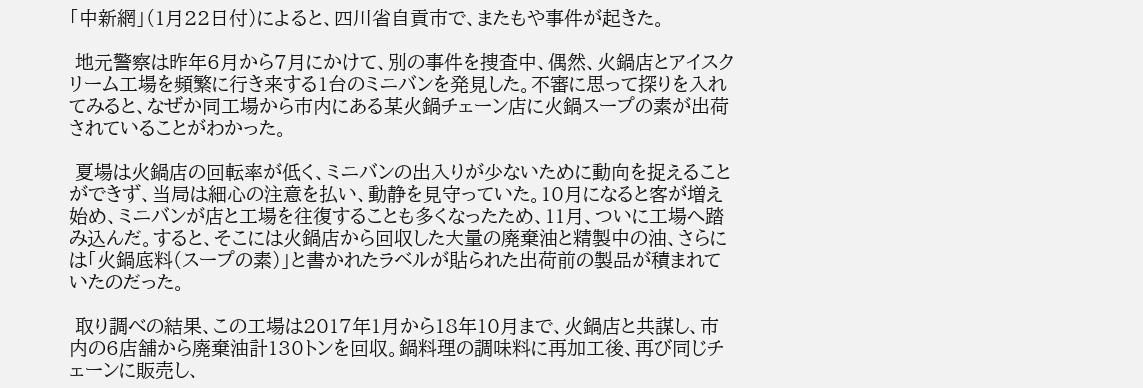「中新網」(1月22日付)によると、四川省自貢市で、またもや事件が起きた。

 地元警察は昨年6月から7月にかけて、別の事件を捜査中、偶然、火鍋店とアイスクリーム工場を頻繁に行き来する1台のミニバンを発見した。不審に思って探りを入れてみると、なぜか同工場から市内にある某火鍋チェーン店に火鍋スープの素が出荷されていることがわかった。

 夏場は火鍋店の回転率が低く、ミニバンの出入りが少ないために動向を捉えることができず、当局は細心の注意を払い、動静を見守っていた。10月になると客が増え始め、ミニバンが店と工場を往復することも多くなったため、11月、ついに工場へ踏み込んだ。すると、そこには火鍋店から回収した大量の廃棄油と精製中の油、さらには「火鍋底料(スープの素)」と書かれたラベルが貼られた出荷前の製品が積まれていたのだった。

 取り調べの結果、この工場は2017年1月から18年10月まで、火鍋店と共謀し、市内の6店舗から廃棄油計130トンを回収。鍋料理の調味料に再加工後、再び同じチェーンに販売し、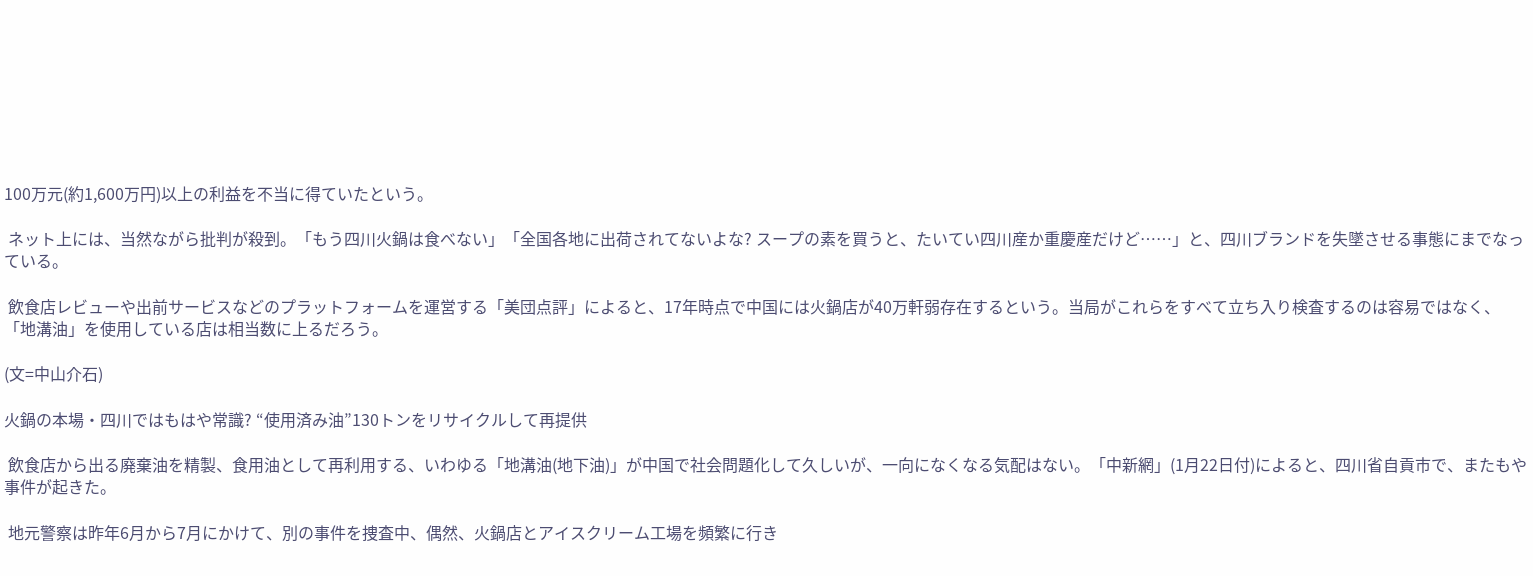100万元(約1,600万円)以上の利益を不当に得ていたという。

 ネット上には、当然ながら批判が殺到。「もう四川火鍋は食べない」「全国各地に出荷されてないよな? スープの素を買うと、たいてい四川産か重慶産だけど……」と、四川ブランドを失墜させる事態にまでなっている。

 飲食店レビューや出前サービスなどのプラットフォームを運営する「美団点評」によると、17年時点で中国には火鍋店が40万軒弱存在するという。当局がこれらをすべて立ち入り検査するのは容易ではなく、「地溝油」を使用している店は相当数に上るだろう。

(文=中山介石)

火鍋の本場・四川ではもはや常識? “使用済み油”130トンをリサイクルして再提供

 飲食店から出る廃棄油を精製、食用油として再利用する、いわゆる「地溝油(地下油)」が中国で社会問題化して久しいが、一向になくなる気配はない。「中新網」(1月22日付)によると、四川省自貢市で、またもや事件が起きた。

 地元警察は昨年6月から7月にかけて、別の事件を捜査中、偶然、火鍋店とアイスクリーム工場を頻繁に行き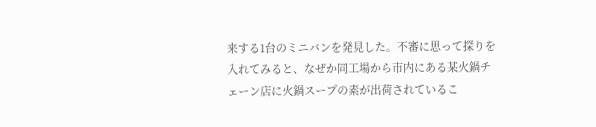来する1台のミニバンを発見した。不審に思って探りを入れてみると、なぜか同工場から市内にある某火鍋チェーン店に火鍋スープの素が出荷されているこ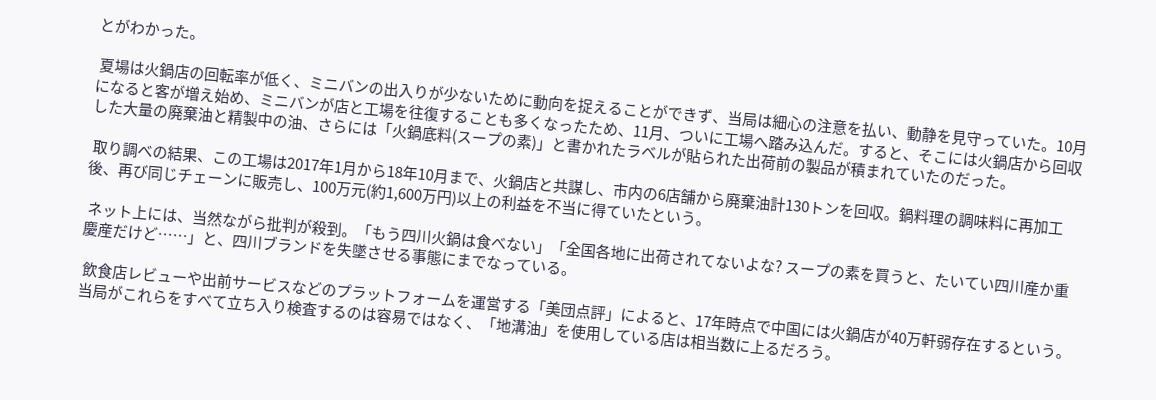とがわかった。

 夏場は火鍋店の回転率が低く、ミニバンの出入りが少ないために動向を捉えることができず、当局は細心の注意を払い、動静を見守っていた。10月になると客が増え始め、ミニバンが店と工場を往復することも多くなったため、11月、ついに工場へ踏み込んだ。すると、そこには火鍋店から回収した大量の廃棄油と精製中の油、さらには「火鍋底料(スープの素)」と書かれたラベルが貼られた出荷前の製品が積まれていたのだった。

 取り調べの結果、この工場は2017年1月から18年10月まで、火鍋店と共謀し、市内の6店舗から廃棄油計130トンを回収。鍋料理の調味料に再加工後、再び同じチェーンに販売し、100万元(約1,600万円)以上の利益を不当に得ていたという。

 ネット上には、当然ながら批判が殺到。「もう四川火鍋は食べない」「全国各地に出荷されてないよな? スープの素を買うと、たいてい四川産か重慶産だけど……」と、四川ブランドを失墜させる事態にまでなっている。

 飲食店レビューや出前サービスなどのプラットフォームを運営する「美団点評」によると、17年時点で中国には火鍋店が40万軒弱存在するという。当局がこれらをすべて立ち入り検査するのは容易ではなく、「地溝油」を使用している店は相当数に上るだろう。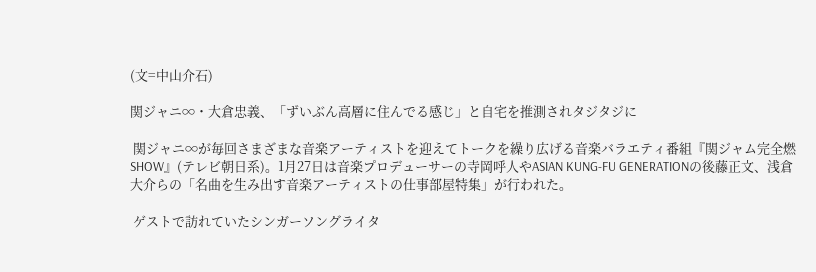(文=中山介石)

関ジャニ∞・大倉忠義、「ずいぶん高層に住んでる感じ」と自宅を推測されタジタジに

 関ジャニ∞が毎回さまざまな音楽アーティストを迎えてトークを繰り広げる音楽バラエティ番組『関ジャム完全燃SHOW』(テレビ朝日系)。1月27日は音楽プロデューサーの寺岡呼人やASIAN KUNG-FU GENERATIONの後藤正文、浅倉大介らの「名曲を生み出す音楽アーティストの仕事部屋特集」が行われた。

 ゲストで訪れていたシンガーソングライタ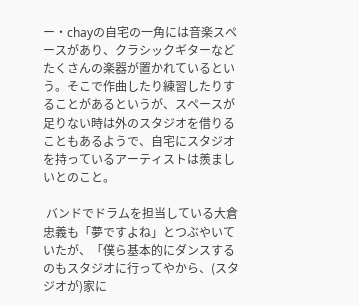ー・chayの自宅の一角には音楽スペースがあり、クラシックギターなどたくさんの楽器が置かれているという。そこで作曲したり練習したりすることがあるというが、スペースが足りない時は外のスタジオを借りることもあるようで、自宅にスタジオを持っているアーティストは羨ましいとのこと。

 バンドでドラムを担当している大倉忠義も「夢ですよね」とつぶやいていたが、「僕ら基本的にダンスするのもスタジオに行ってやから、(スタジオが)家に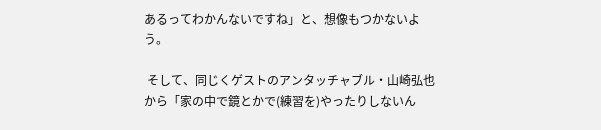あるってわかんないですね」と、想像もつかないよう。

 そして、同じくゲストのアンタッチャブル・山崎弘也から「家の中で鏡とかで(練習を)やったりしないん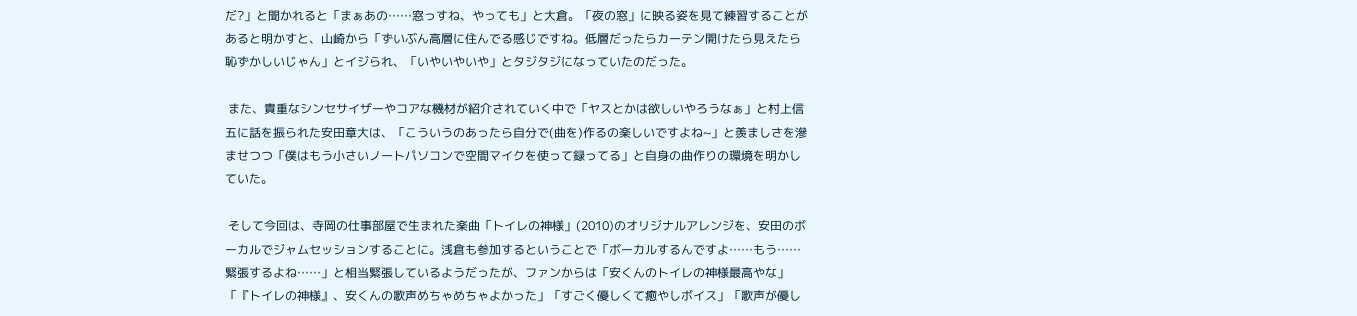だ?」と聞かれると「まぁあの……窓っすね、やっても」と大倉。「夜の窓」に映る姿を見て練習することがあると明かすと、山崎から「ずいぶん高層に住んでる感じですね。低層だったらカーテン開けたら見えたら恥ずかしいじゃん」とイジられ、「いやいやいや」とタジタジになっていたのだった。

 また、貴重なシンセサイザーやコアな機材が紹介されていく中で「ヤスとかは欲しいやろうなぁ」と村上信五に話を振られた安田章大は、「こういうのあったら自分で(曲を)作るの楽しいですよね~」と羨ましさを滲ませつつ「僕はもう小さいノートパソコンで空間マイクを使って録ってる」と自身の曲作りの環境を明かしていた。

 そして今回は、寺岡の仕事部屋で生まれた楽曲「トイレの神様」(2010)のオリジナルアレンジを、安田のボーカルでジャムセッションすることに。浅倉も参加するということで「ボーカルするんですよ……もう……緊張するよね……」と相当緊張しているようだったが、ファンからは「安くんのトイレの神様最高やな」「『トイレの神様』、安くんの歌声めちゃめちゃよかった」「すごく優しくて癒やしボイス」「歌声が優し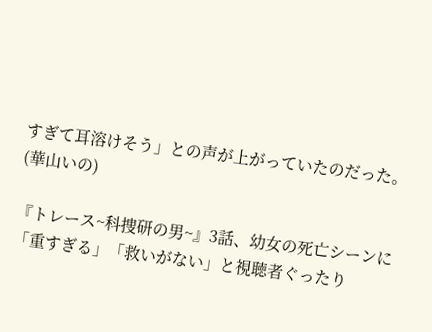すぎて耳溶けそう」との声が上がっていたのだった。
(華山いの)

『トレース~科捜研の男~』3話、幼女の死亡シーンに「重すぎる」「救いがない」と視聴者ぐったり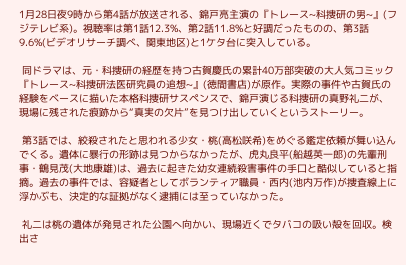1月28日夜9時から第4話が放送される、錦戸亮主演の『トレース~科捜研の男~』(フジテレビ系)。視聴率は第1話12.3%、第2話11.8%と好調だったものの、第3話9.6%(ビデオリサーチ調べ、関東地区)と1ケタ台に突入している。

 同ドラマは、元・科捜研の経歴を持つ古賀慶氏の累計40万部突破の大人気コミック『トレース~科捜研法医研究員の追想~』(徳間書店)が原作。実際の事件や古賀氏の経験をベースに描いた本格科捜研サスペンスで、錦戸演じる科捜研の真野礼二が、現場に残された痕跡から“真実の欠片”を見つけ出していくというストーリー。

 第3話では、絞殺されたと思われる少女・桃(高松咲希)をめぐる鑑定依頼が舞い込んでくる。遺体に暴行の形跡は見つからなかったが、虎丸良平(船越英一郎)の先輩刑事・鶴見茂(大地康雄)は、過去に起きた幼女連続殺害事件の手口と酷似していると指摘。過去の事件では、容疑者としてボランティア職員・西内(池内万作)が捜査線上に浮かぶも、決定的な証拠がなく逮捕には至っていなかった。

 礼二は桃の遺体が発見された公園へ向かい、現場近くでタバコの吸い殻を回収。検出さ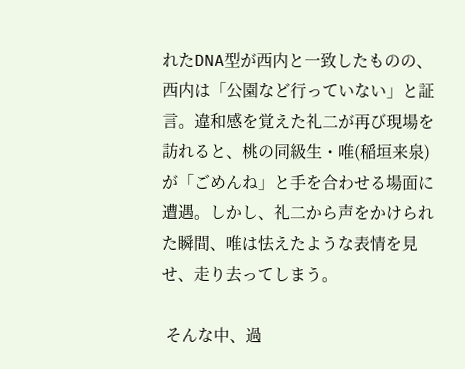れたDNA型が西内と一致したものの、西内は「公園など行っていない」と証言。違和感を覚えた礼二が再び現場を訪れると、桃の同級生・唯(稲垣来泉)が「ごめんね」と手を合わせる場面に遭遇。しかし、礼二から声をかけられた瞬間、唯は怯えたような表情を見せ、走り去ってしまう。

 そんな中、過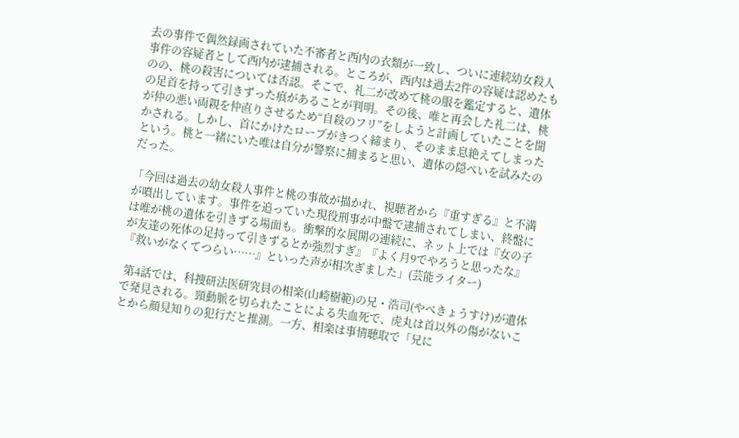去の事件で偶然録画されていた不審者と西内の衣類が一致し、ついに連続幼女殺人事件の容疑者として西内が逮捕される。ところが、西内は過去2件の容疑は認めたものの、桃の殺害については否認。そこで、礼二が改めて桃の服を鑑定すると、遺体の足首を持って引きずった痕があることが判明。その後、唯と再会した礼二は、桃が仲の悪い両親を仲直りさせるため“自殺のフリ”をしようと計画していたことを聞かされる。しかし、首にかけたロープがきつく締まり、そのまま息絶えてしまったという。桃と一緒にいた唯は自分が警察に捕まると思い、遺体の隠ぺいを試みたのだった。

「今回は過去の幼女殺人事件と桃の事故が描かれ、視聴者から『重すぎる』と不満が噴出しています。事件を追っていた現役刑事が中盤で逮捕されてしまい、終盤には唯が桃の遺体を引きずる場面も。衝撃的な展開の連続に、ネット上では『女の子が友達の死体の足持って引きずるとか強烈すぎ』『よく月9でやろうと思ったな』『救いがなくてつらい……』といった声が相次ぎました」(芸能ライター)

 第4話では、科捜研法医研究員の相楽(山崎樹範)の兄・浩司(やべきょうすけ)が遺体で発見される。頸動脈を切られたことによる失血死で、虎丸は首以外の傷がないことから顔見知りの犯行だと推測。一方、相楽は事情聴取で「兄に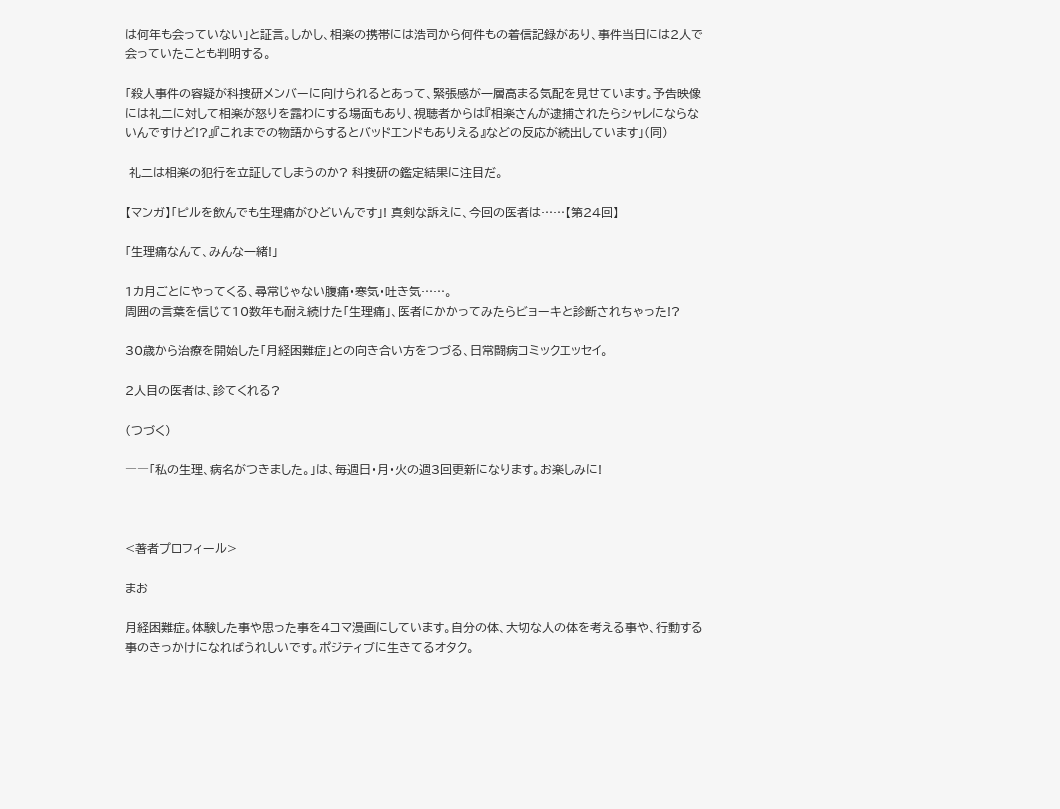は何年も会っていない」と証言。しかし、相楽の携帯には浩司から何件もの着信記録があり、事件当日には2人で会っていたことも判明する。

「殺人事件の容疑が科捜研メンバーに向けられるとあって、緊張感が一層高まる気配を見せています。予告映像には礼二に対して相楽が怒りを露わにする場面もあり、視聴者からは『相楽さんが逮捕されたらシャレにならないんですけど!?』『これまでの物語からするとバッドエンドもありえる』などの反応が続出しています」(同)

 礼二は相楽の犯行を立証してしまうのか? 科捜研の鑑定結果に注目だ。

【マンガ】「ピルを飲んでも生理痛がひどいんです」! 真剣な訴えに、今回の医者は……【第24回】

「生理痛なんて、みんな一緒!」

1カ月ごとにやってくる、尋常じゃない腹痛・寒気・吐き気……。
周囲の言葉を信じて10数年も耐え続けた「生理痛」、医者にかかってみたらビョーキと診断されちゃった!?

30歳から治療を開始した「月経困難症」との向き合い方をつづる、日常闘病コミックエッセイ。

2人目の医者は、診てくれる?

(つづく)

――「私の生理、病名がつきました。」は、毎週日・月・火の週3回更新になります。お楽しみに!



<著者プロフィール>

まお

月経困難症。体験した事や思った事を4コマ漫画にしています。自分の体、大切な人の体を考える事や、行動する事のきっかけになればうれしいです。ポジティブに生きてるオタク。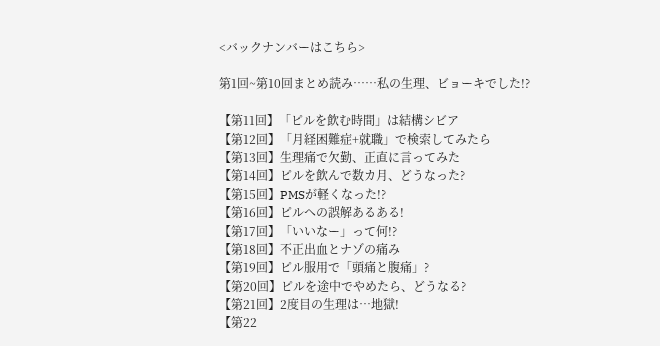<バックナンバーはこちら>

第1回~第10回まとめ読み……私の生理、ビョーキでした!?

【第11回】「ピルを飲む時間」は結構シビア
【第12回】「月経困難症+就職」で検索してみたら
【第13回】生理痛で欠勤、正直に言ってみた
【第14回】ピルを飲んで数カ月、どうなった?
【第15回】PMSが軽くなった!?
【第16回】ピルへの誤解あるある!
【第17回】「いいなー」って何!?
【第18回】不正出血とナゾの痛み
【第19回】ピル服用で「頭痛と腹痛」?
【第20回】ピルを途中でやめたら、どうなる?
【第21回】2度目の生理は…地獄!
【第22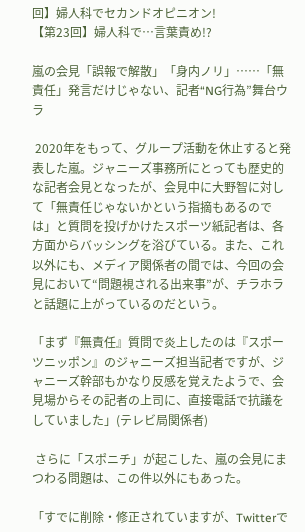回】婦人科でセカンドオピニオン!
【第23回】婦人科で…言葉責め!?

嵐の会見「誤報で解散」「身内ノリ」……「無責任」発言だけじゃない、記者“NG行為”舞台ウラ

 2020年をもって、グループ活動を休止すると発表した嵐。ジャニーズ事務所にとっても歴史的な記者会見となったが、会見中に大野智に対して「無責任じゃないかという指摘もあるのでは」と質問を投げかけたスポーツ紙記者は、各方面からバッシングを浴びている。また、これ以外にも、メディア関係者の間では、今回の会見において“問題視される出来事”が、チラホラと話題に上がっているのだという。

「まず『無責任』質問で炎上したのは『スポーツニッポン』のジャニーズ担当記者ですが、ジャニーズ幹部もかなり反感を覚えたようで、会見場からその記者の上司に、直接電話で抗議をしていました」(テレビ局関係者)

 さらに「スポニチ」が起こした、嵐の会見にまつわる問題は、この件以外にもあった。

「すでに削除・修正されていますが、Twitterで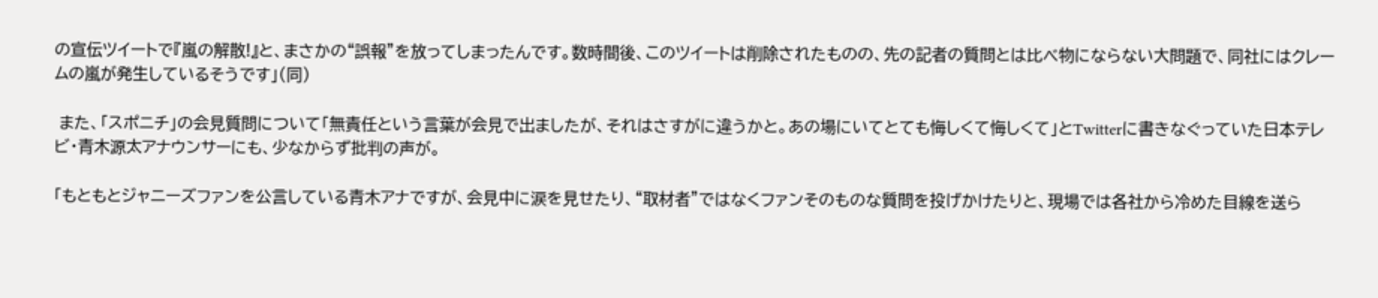の宣伝ツイートで『嵐の解散!』と、まさかの“誤報”を放ってしまったんです。数時間後、このツイートは削除されたものの、先の記者の質問とは比べ物にならない大問題で、同社にはクレームの嵐が発生しているそうです」(同)

 また、「スポニチ」の会見質問について「無責任という言葉が会見で出ましたが、それはさすがに違うかと。あの場にいてとても悔しくて悔しくて」とTwitterに書きなぐっていた日本テレビ・青木源太アナウンサーにも、少なからず批判の声が。

「もともとジャニーズファンを公言している青木アナですが、会見中に涙を見せたり、“取材者”ではなくファンそのものな質問を投げかけたりと、現場では各社から冷めた目線を送ら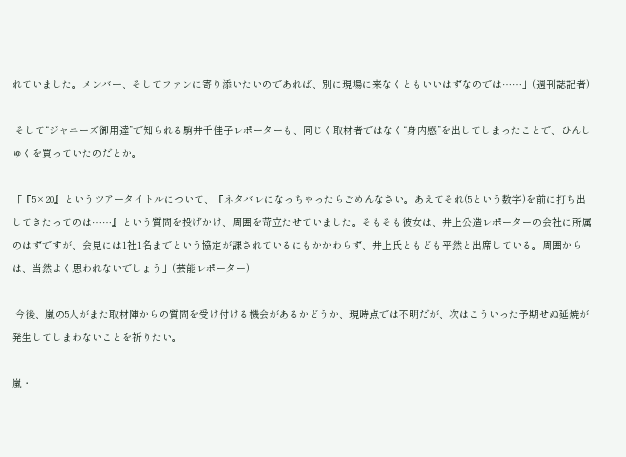れていました。メンバー、そしてファンに寄り添いたいのであれば、別に現場に来なくともいいはずなのでは……」(週刊誌記者)

 そして“ジャニーズ御用達”で知られる駒井千佳子レポーターも、同じく取材者ではなく“身内感”を出してしまったことで、ひんしゅくを買っていたのだとか。

「『5×20』というツアータイトルについて、『ネタバレになっちゃったらごめんなさい。あえてそれ(5という数字)を前に打ち出してきたってのは……』という質問を投げかけ、周囲を苛立たせていました。そもそも彼女は、井上公造レポーターの会社に所属のはずですが、会見には1社1名までという協定が課されているにもかかわらず、井上氏ともども平然と出席している。周囲からは、当然よく思われないでしょう」(芸能レポーター)

 今後、嵐の5人がまた取材陣からの質問を受け付ける機会があるかどうか、現時点では不明だが、次はこういった予期せぬ延焼が発生してしまわないことを祈りたい。

嵐・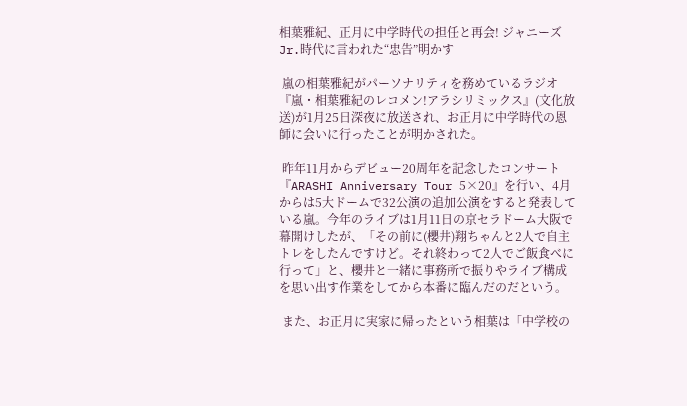相葉雅紀、正月に中学時代の担任と再会! ジャニーズJr.時代に言われた“忠告”明かす

 嵐の相葉雅紀がパーソナリティを務めているラジオ『嵐・相葉雅紀のレコメン!アラシリミックス』(文化放送)が1月25日深夜に放送され、お正月に中学時代の恩師に会いに行ったことが明かされた。

 昨年11月からデビュー20周年を記念したコンサート『ARASHI Anniversary Tour 5×20』を行い、4月からは5大ドームで32公演の追加公演をすると発表している嵐。今年のライブは1月11日の京セラドーム大阪で幕開けしたが、「その前に(櫻井)翔ちゃんと2人で自主トレをしたんですけど。それ終わって2人でご飯食べに行って」と、櫻井と一緒に事務所で振りやライブ構成を思い出す作業をしてから本番に臨んだのだという。

 また、お正月に実家に帰ったという相葉は「中学校の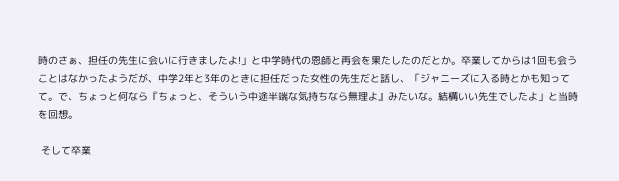時のさぁ、担任の先生に会いに行きましたよ!」と中学時代の恩師と再会を果たしたのだとか。卒業してからは1回も会うことはなかったようだが、中学2年と3年のときに担任だった女性の先生だと話し、「ジャニーズに入る時とかも知ってて。で、ちょっと何なら『ちょっと、そういう中途半端な気持ちなら無理よ』みたいな。結構いい先生でしたよ」と当時を回想。

 そして卒業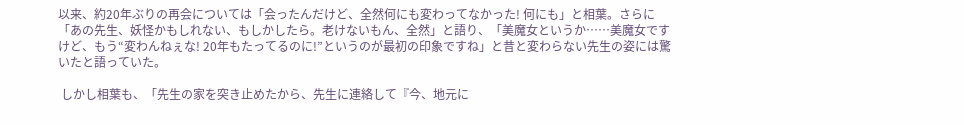以来、約20年ぶりの再会については「会ったんだけど、全然何にも変わってなかった! 何にも」と相葉。さらに「あの先生、妖怪かもしれない、もしかしたら。老けないもん、全然」と語り、「美魔女というか……美魔女ですけど、もう“変わんねぇな! 20年もたってるのに!”というのが最初の印象ですね」と昔と変わらない先生の姿には驚いたと語っていた。

 しかし相葉も、「先生の家を突き止めたから、先生に連絡して『今、地元に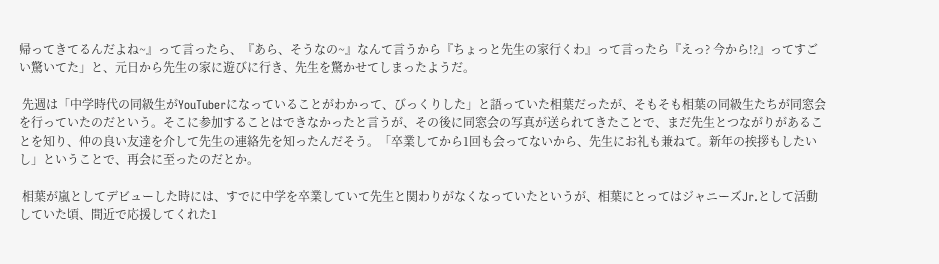帰ってきてるんだよね~』って言ったら、『あら、そうなの~』なんて言うから『ちょっと先生の家行くわ』って言ったら『えっ? 今から!?』ってすごい驚いてた」と、元日から先生の家に遊びに行き、先生を驚かせてしまったようだ。

 先週は「中学時代の同級生がYouTuberになっていることがわかって、びっくりした」と語っていた相葉だったが、そもそも相葉の同級生たちが同窓会を行っていたのだという。そこに参加することはできなかったと言うが、その後に同窓会の写真が送られてきたことで、まだ先生とつながりがあることを知り、仲の良い友達を介して先生の連絡先を知ったんだそう。「卒業してから1回も会ってないから、先生にお礼も兼ねて。新年の挨拶もしたいし」ということで、再会に至ったのだとか。

 相葉が嵐としてデビューした時には、すでに中学を卒業していて先生と関わりがなくなっていたというが、相葉にとってはジャニーズJr.として活動していた頃、間近で応援してくれた1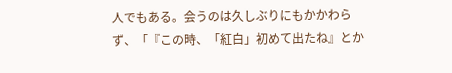人でもある。会うのは久しぶりにもかかわらず、「『この時、「紅白」初めて出たね』とか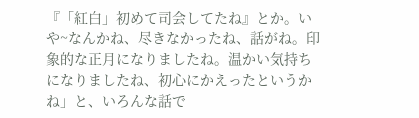『「紅白」初めて司会してたね』とか。いや~なんかね、尽きなかったね、話がね。印象的な正月になりましたね。温かい気持ちになりましたね、初心にかえったというかね」と、いろんな話で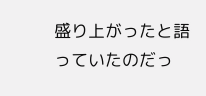盛り上がったと語っていたのだっ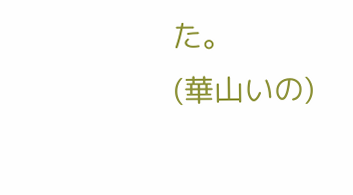た。
(華山いの)